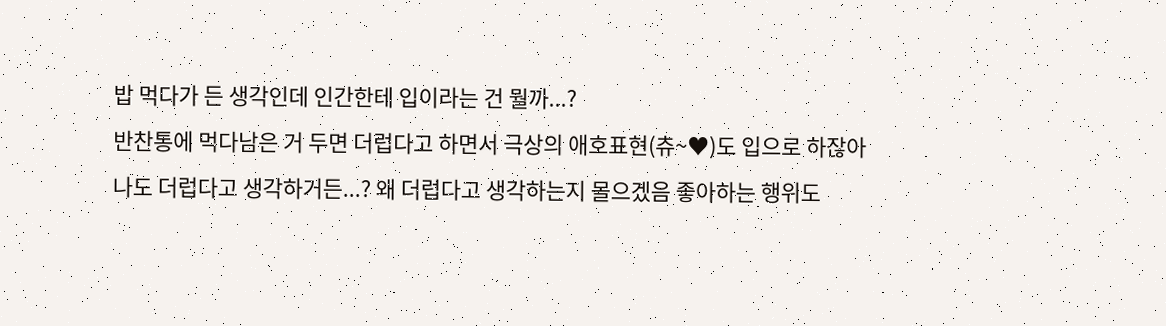밥 먹다가 든 생각인데 인간한테 입이라는 건 뭘까...?
반찬통에 먹다남은 거 두면 더럽다고 하면서 극상의 애호표현(츄~♥)도 입으로 하잖아
나도 더럽다고 생각하거든...? 왜 더럽다고 생각하는지 몰으겠음 좋아하는 행위도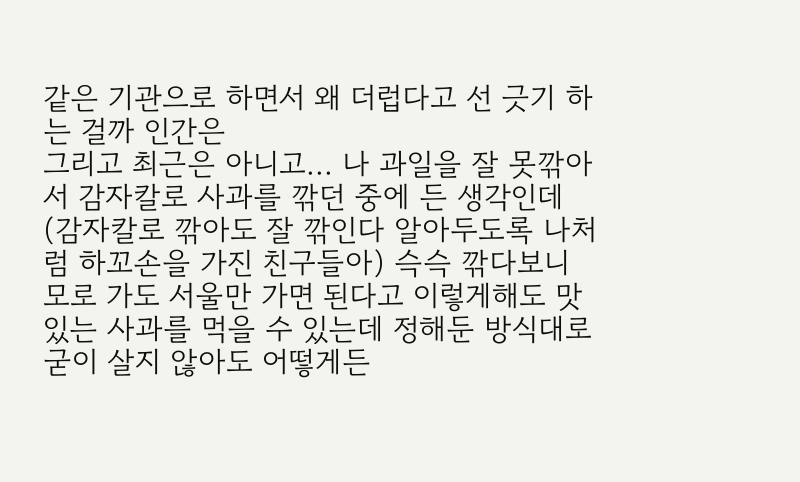같은 기관으로 하면서 왜 더럽다고 선 긋기 하는 걸까 인간은
그리고 최근은 아니고... 나 과일을 잘 못깎아서 감자칼로 사과를 깎던 중에 든 생각인데 (감자칼로 깎아도 잘 깎인다 알아두도록 나처럼 하꼬손을 가진 친구들아) 슥슥 깎다보니 모로 가도 서울만 가면 된다고 이렇게해도 맛있는 사과를 먹을 수 있는데 정해둔 방식대로 굳이 살지 않아도 어떻게든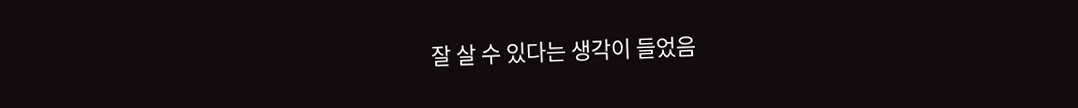잘 살 수 있다는 생각이 들었음